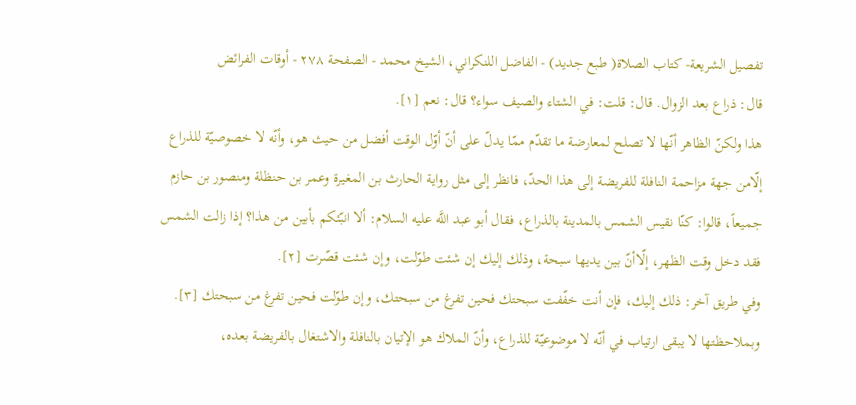تفصيل الشريعة- كتاب الصلاة( طبع جديد) - الفاضل اللنكراني، الشيخ محمد - الصفحة ٢٧٨ - أوقات الفرائض
قال: ذراع بعد الزوال. قال: قلت: في الشتاء والصيف سواء؟ قال: نعم [١].
هذا ولكنّ الظاهر أنّها لا تصلح لمعارضة ما تقدّم ممّا يدلّ على أنّ أوّل الوقت أفضل من حيث هو، وأنّه لا خصوصيّة للذراع إلّامن جهة مزاحمة النافلة للفريضة إلى هذا الحدّ، فانظر إلى مثل رواية الحارث بن المغيرة وعمر بن حنظلة ومنصور بن حازم جميعاً، قالوا: كنّا نقيس الشمس بالمدينة بالذراع، فقال أبو عبد اللَّه عليه السلام: ألا انبّئكم بأبين من هذا؟ إذا زالت الشمس فقد دخل وقت الظهر، إلّاأنّ بين يديها سبحة، وذلك إليك إن شئت طوّلت، وإن شئت قصّرت [٢].
وفي طريق آخر: ذلك إليك، فإن أنت خفّفت سبحتك فحين تفرغ من سبحتك، وإن طوّلت فحين تفرغ من سبحتك [٣].
وبملاحظتها لا يبقى ارتياب في أنّه لا موضوعيّة للذراع، وأنّ الملاك هو الإتيان بالنافلة والاشتغال بالفريضة بعده،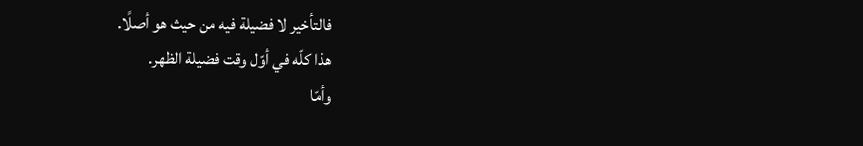فالتأخير لا فضيلة فيه من حيث هو أصلًا.
هذا كلّه في أوّل وقت فضيلة الظهر.
وأمّا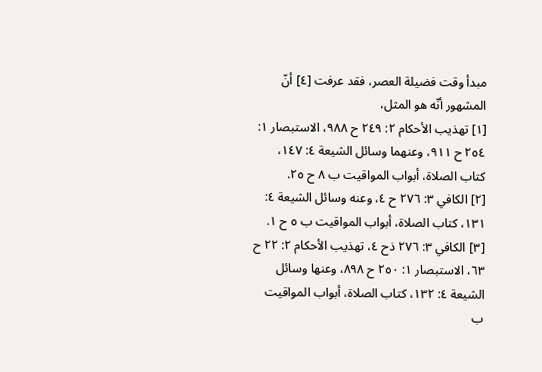مبدأ وقت فضيلة العصر، فقد عرفت [٤] أنّ المشهور أنّه هو المثل،
[١] تهذيب الأحكام ٢: ٢٤٩ ح ٩٨٨، الاستبصار ١: ٢٥٤ ح ٩١١، وعنهما وسائل الشيعة ٤: ١٤٧، كتاب الصلاة، أبواب المواقيت ب ٨ ح ٢٥.
[٢] الكافي ٣: ٢٧٦ ح ٤، وعنه وسائل الشيعة ٤: ١٣١، كتاب الصلاة، أبواب المواقيت ب ٥ ح ١.
[٣] الكافي ٣: ٢٧٦ ذح ٤، تهذيب الأحكام ٢: ٢٢ ح ٦٣، الاستبصار ١: ٢٥٠ ح ٨٩٨، وعنها وسائل الشيعة ٤: ١٣٢، كتاب الصلاة، أبواب المواقيت ب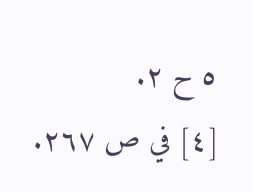٥ ح ٢.
[٤] في ص ٢٦٧.